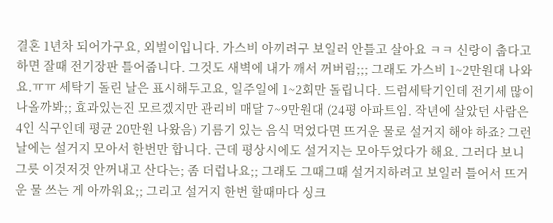결혼 1년차 되어가구요, 외벌이입니다. 가스비 아끼려구 보일러 안틀고 살아요 ㅋㅋ 신랑이 춥다고 하면 잘때 전기장판 틀어줍니다. 그것도 새벽에 내가 깨서 꺼버림;;; 그래도 가스비 1~2만원대 나와요.ㅠㅠ 세탁기 돌린 날은 표시해두고요, 일주일에 1~2회만 돌립니다. 드럼세탁기인데 전기세 많이 나올까봐;; 효과있는진 모르겠지만 관리비 매달 7~9만원대 (24평 아파트임. 작년에 살았던 사람은 4인 식구인데 평균 20만원 나왔음) 기름기 있는 음식 먹었다면 뜨거운 물로 설거지 해야 하죠? 그런 날에는 설거지 모아서 한번만 합니다. 근데 평상시에도 설거지는 모아두었다가 해요. 그러다 보니 그릇 이것저것 안꺼내고 산다는; 좀 더럽나요;; 그래도 그때그때 설거지하려고 보일러 틀어서 뜨거운 물 쓰는 게 아까워요;; 그리고 설거지 한번 할때마다 싱크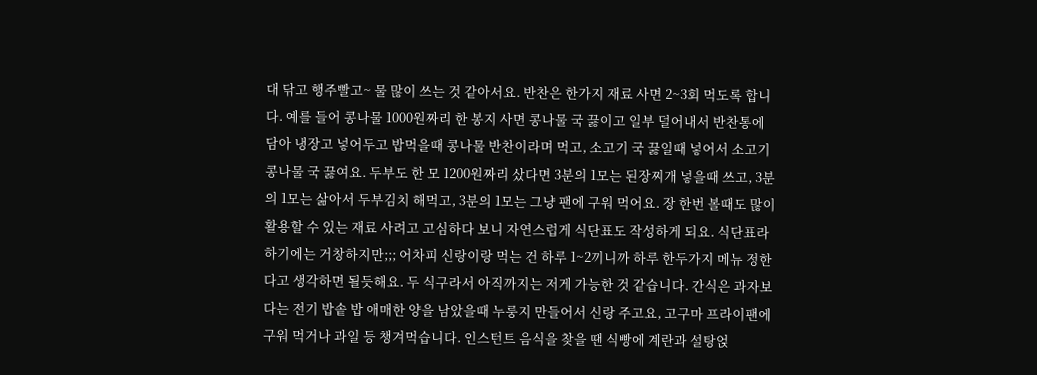대 닦고 행주빨고~ 물 많이 쓰는 것 같아서요. 반찬은 한가지 재료 사면 2~3회 먹도록 합니다. 예를 들어 콩나물 1000원짜리 한 봉지 사면 콩나물 국 끓이고 일부 덜어내서 반찬통에 담아 냉장고 넣어두고 밥먹을때 콩나물 반찬이라며 먹고, 소고기 국 끓일때 넣어서 소고기 콩나물 국 끓여요. 두부도 한 모 1200원짜리 샀다면 3분의 1모는 된장찌개 넣을때 쓰고, 3분의 1모는 삶아서 두부김치 해먹고, 3분의 1모는 그냥 팬에 구워 먹어요. 장 한번 볼때도 많이 활용할 수 있는 재료 사려고 고심하다 보니 자연스럽게 식단표도 작성하게 되요. 식단표라 하기에는 거창하지만;;; 어차피 신랑이랑 먹는 건 하루 1~2끼니까 하루 한두가지 메뉴 정한다고 생각하면 될듯해요. 두 식구라서 아직까지는 저게 가능한 것 같습니다. 간식은 과자보다는 전기 밥솥 밥 애매한 양을 남았을때 누룽지 만들어서 신랑 주고요, 고구마 프라이팬에 구워 먹거나 과일 등 챙겨먹습니다. 인스턴트 음식을 찾을 땐 식빵에 계란과 설탕얹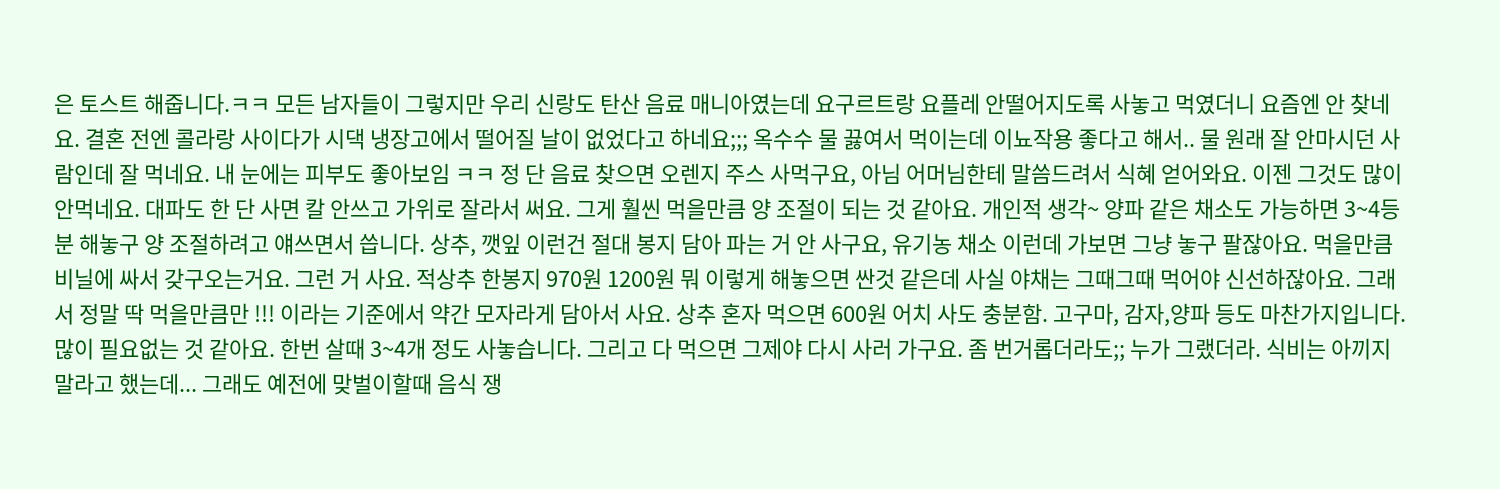은 토스트 해줍니다.ㅋㅋ 모든 남자들이 그렇지만 우리 신랑도 탄산 음료 매니아였는데 요구르트랑 요플레 안떨어지도록 사놓고 먹였더니 요즘엔 안 찾네요. 결혼 전엔 콜라랑 사이다가 시댁 냉장고에서 떨어질 날이 없었다고 하네요;;; 옥수수 물 끓여서 먹이는데 이뇨작용 좋다고 해서.. 물 원래 잘 안마시던 사람인데 잘 먹네요. 내 눈에는 피부도 좋아보임 ㅋㅋ 정 단 음료 찾으면 오렌지 주스 사먹구요, 아님 어머님한테 말씀드려서 식혜 얻어와요. 이젠 그것도 많이 안먹네요. 대파도 한 단 사면 칼 안쓰고 가위로 잘라서 써요. 그게 훨씬 먹을만큼 양 조절이 되는 것 같아요. 개인적 생각~ 양파 같은 채소도 가능하면 3~4등분 해놓구 양 조절하려고 얘쓰면서 씁니다. 상추, 깻잎 이런건 절대 봉지 담아 파는 거 안 사구요, 유기농 채소 이런데 가보면 그냥 놓구 팔잖아요. 먹을만큼 비닐에 싸서 갖구오는거요. 그런 거 사요. 적상추 한봉지 970원 1200원 뭐 이렇게 해놓으면 싼것 같은데 사실 야채는 그때그때 먹어야 신선하잖아요. 그래서 정말 딱 먹을만큼만 !!! 이라는 기준에서 약간 모자라게 담아서 사요. 상추 혼자 먹으면 600원 어치 사도 충분함. 고구마, 감자,양파 등도 마찬가지입니다. 많이 필요없는 것 같아요. 한번 살때 3~4개 정도 사놓습니다. 그리고 다 먹으면 그제야 다시 사러 가구요. 좀 번거롭더라도;; 누가 그랬더라. 식비는 아끼지 말라고 했는데... 그래도 예전에 맞벌이할때 음식 쟁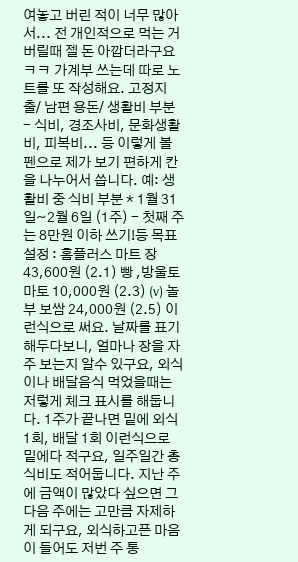여놓고 버린 적이 너무 많아서... 전 개인적으로 먹는 거 버릴때 젤 돈 아깝더라구요ㅋㅋ 가계부 쓰는데 따로 노트를 또 작성해요. 고정지출/ 남편 용돈/ 생활비 부분 - 식비, 경조사비, 문화생활비, 피복비... 등 이렇게 볼펜으로 제가 보기 편하게 칸을 나누어서 씁니다. 예: 생활비 중 식비 부분 * 1월 31일~2월 6일 (1주) - 첫째 주는 8만원 이하 쓰기!등 목표 설정 : 홈플러스 마트 장 43,600원 (2.1) 빵 ,방울토마토 10,000원 (2.3) (v) 놀부 보쌈 24,000원 (2.5) 이런식으로 써요. 날짜를 표기해두다보니, 얼마나 장을 자주 보는지 알수 있구요, 외식이나 배달음식 먹었을때는 저렇게 체크 표시를 해둡니다. 1주가 끝나면 밑에 외식 1회, 배달 1회 이런식으로 밑에다 적구요, 일주일간 총 식비도 적어둡니다. 지난 주에 금액이 많았다 싶으면 그 다음 주에는 고만큼 자제하게 되구요, 외식하고픈 마음이 들어도 저번 주 통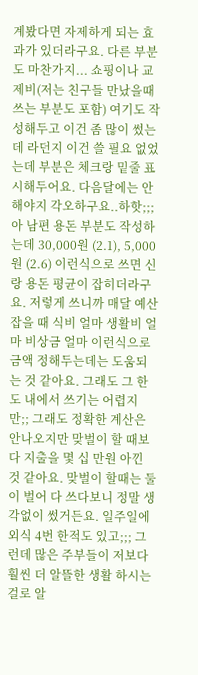계봤다면 자제하게 되는 효과가 있더라구요. 다른 부분도 마찬가지... 쇼핑이나 교제비(저는 친구들 만났을때 쓰는 부분도 포함) 여기도 작성해두고 이건 좀 많이 썼는데 라던지 이건 쓸 필요 없었는데 부분은 체크랑 밑줄 표시해두어요. 다음달에는 안해야지 각오하구요..하핫;;; 아 남편 용돈 부분도 작성하는데 30,000원 (2.1), 5,000원 (2.6) 이런식으로 쓰면 신랑 용돈 평균이 잡히더라구요. 저렇게 쓰니까 매달 예산 잡을 때 식비 얼마 생활비 얼마 비상금 얼마 이런식으로 금액 정해두는데는 도움되는 것 같아요. 그래도 그 한도 내에서 쓰기는 어렵지만;; 그래도 정확한 계산은 안나오지만 맞벌이 할 때보다 지출을 몇 십 만원 아낀 것 같아요. 맞벌이 할때는 둘이 벌어 다 쓰다보니 정말 생각없이 썼거든요. 일주일에 외식 4번 한적도 있고;;; 그런데 많은 주부들이 저보다 훨씬 더 알뜰한 생활 하시는 걸로 알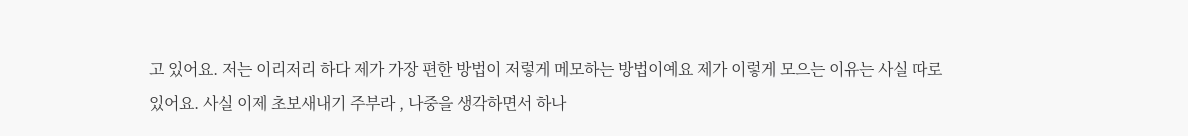고 있어요. 저는 이리저리 하다 제가 가장 편한 방법이 저렇게 메모하는 방법이예요 제가 이렇게 모으는 이유는 사실 따로있어요. 사실 이제 초보새내기 주부라 , 나중을 생각하면서 하나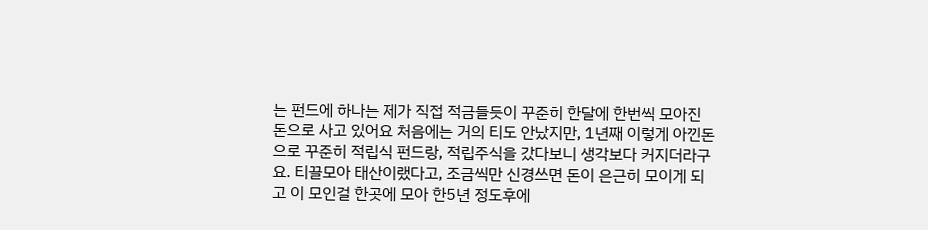는 펀드에 하나는 제가 직접 적금들듯이 꾸준히 한달에 한번씩 모아진 돈으로 사고 있어요 처음에는 거의 티도 안났지만, 1년째 이렇게 아낀돈으로 꾸준히 적립식 펀드랑, 적립주식을 갔다보니 생각보다 커지더라구요. 티끌모아 태산이랬다고, 조금씩만 신경쓰면 돈이 은근히 모이게 되고 이 모인걸 한곳에 모아 한5년 정도후에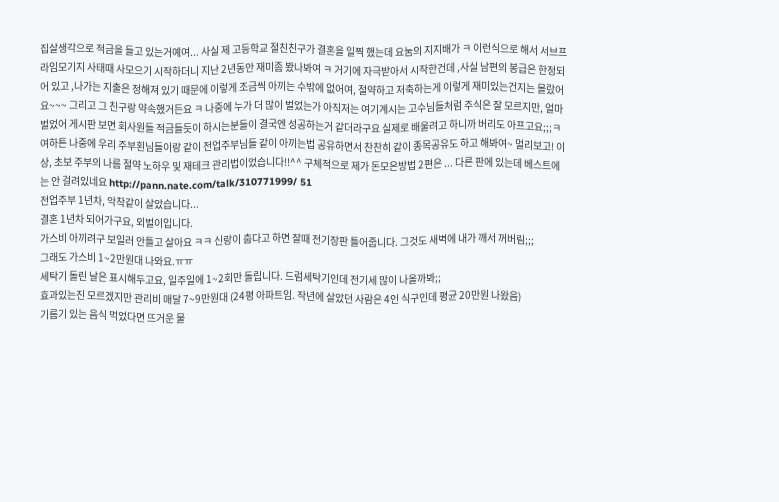집살생각으로 적금을 들고 있는거예여... 사실 제 고등학교 절친친구가 결혼을 일찍 했는데 요눔의 지지배가 ㅋ 이런식으로 해서 서브프라임모기지 사태때 사모으기 시작하더니 지난 2년동안 재미좀 봤나봐여 ㅋ 거기에 자극받아서 시작한건데 ,사실 남편의 봉급은 한정되어 있고 ,나가는 지출은 정해져 있기 때문에 이렇게 조금씩 아끼는 수밖에 없어여, 절약하고 저축하는게 이렇게 재미있는건지는 몰랐어요~~~ 그리고 그 친구랑 약속했거든요 ㅋ 나중에 누가 더 많이 벌었는가 아직저는 여기계시는 고수님들처럼 주식은 잘 모르지만, 얼마벌었어 게시판 보면 회사원들 적금들듯이 하시는분들이 결국엔 성공하는거 같더라구요 실제로 배울려고 하니까 버리도 아프고요;;;ㅋ 여하튼 나중에 우리 주부횐님들이랑 같이 전업주부님들 같이 아끼는법 공유하면서 찬찬히 같이 종목공유도 하고 해봐여~ 멀리보고! 이상, 초보 주부의 나름 절약 노하우 및 재테크 관리법이었습니다!!^^ 구체적으로 제가 돈모은방법 2편은 ... 다른 판에 있는데 베스트에는 안 걸려있네요 http://pann.nate.com/talk/310771999/ 51
전업주부 1년차, 악착같이 살았습니다...
결혼 1년차 되어가구요, 외벌이입니다.
가스비 아끼려구 보일러 안틀고 살아요 ㅋㅋ 신랑이 춥다고 하면 잘때 전기장판 틀어줍니다. 그것도 새벽에 내가 깨서 꺼버림;;;
그래도 가스비 1~2만원대 나와요.ㅠㅠ
세탁기 돌린 날은 표시해두고요, 일주일에 1~2회만 돌립니다. 드럼세탁기인데 전기세 많이 나올까봐;;
효과있는진 모르겠지만 관리비 매달 7~9만원대 (24평 아파트임. 작년에 살았던 사람은 4인 식구인데 평균 20만원 나왔음)
기름기 있는 음식 먹었다면 뜨거운 물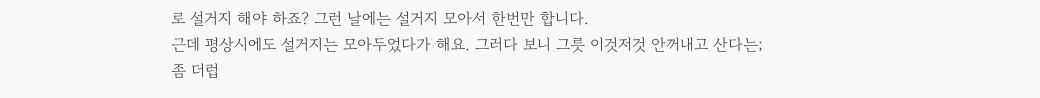로 설거지 해야 하죠? 그런 날에는 설거지 모아서 한번만 합니다.
근데 평상시에도 설거지는 모아두었다가 해요. 그러다 보니 그릇 이것저것 안꺼내고 산다는;
좀 더럽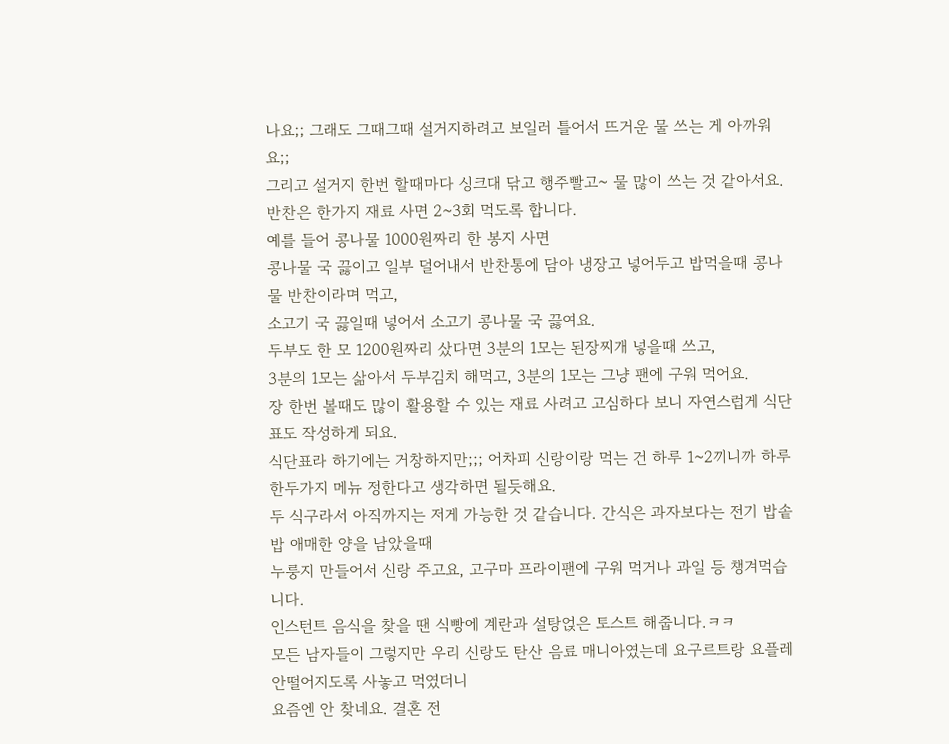나요;; 그래도 그때그때 설거지하려고 보일러 틀어서 뜨거운 물 쓰는 게 아까워요;;
그리고 설거지 한번 할때마다 싱크대 닦고 행주빨고~ 물 많이 쓰는 것 같아서요.
반찬은 한가지 재료 사면 2~3회 먹도록 합니다.
예를 들어 콩나물 1000원짜리 한 봉지 사면
콩나물 국 끓이고 일부 덜어내서 반찬통에 담아 냉장고 넣어두고 밥먹을때 콩나물 반찬이라며 먹고,
소고기 국 끓일때 넣어서 소고기 콩나물 국 끓여요.
두부도 한 모 1200원짜리 샀다면 3분의 1모는 된장찌개 넣을때 쓰고,
3분의 1모는 삶아서 두부김치 해먹고, 3분의 1모는 그냥 팬에 구워 먹어요.
장 한번 볼때도 많이 활용할 수 있는 재료 사려고 고심하다 보니 자연스럽게 식단표도 작성하게 되요.
식단표라 하기에는 거창하지만;;; 어차피 신랑이랑 먹는 건 하루 1~2끼니까 하루 한두가지 메뉴 정한다고 생각하면 될듯해요.
두 식구라서 아직까지는 저게 가능한 것 같습니다. 간식은 과자보다는 전기 밥솥 밥 애매한 양을 남았을때
누룽지 만들어서 신랑 주고요, 고구마 프라이팬에 구워 먹거나 과일 등 챙겨먹습니다.
인스턴트 음식을 찾을 땐 식빵에 계란과 설탕얹은 토스트 해줍니다.ㅋㅋ
모든 남자들이 그렇지만 우리 신랑도 탄산 음료 매니아였는데 요구르트랑 요플레 안떨어지도록 사놓고 먹였더니
요즘엔 안 찾네요. 결혼 전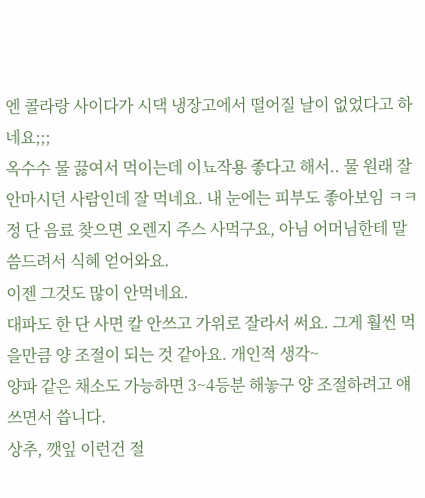엔 콜라랑 사이다가 시댁 냉장고에서 떨어질 날이 없었다고 하네요;;;
옥수수 물 끓여서 먹이는데 이뇨작용 좋다고 해서.. 물 원래 잘 안마시던 사람인데 잘 먹네요. 내 눈에는 피부도 좋아보임 ㅋㅋ
정 단 음료 찾으면 오렌지 주스 사먹구요, 아님 어머님한테 말씀드려서 식혜 얻어와요.
이젠 그것도 많이 안먹네요.
대파도 한 단 사면 칼 안쓰고 가위로 잘라서 써요. 그게 훨씬 먹을만큼 양 조절이 되는 것 같아요. 개인적 생각~
양파 같은 채소도 가능하면 3~4등분 해놓구 양 조절하려고 얘쓰면서 씁니다.
상추, 깻잎 이런건 절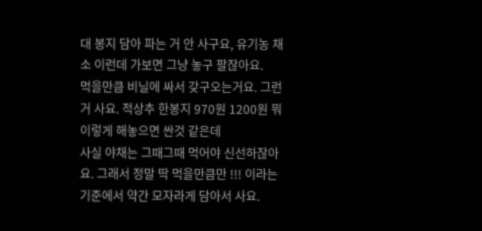대 봉지 담아 파는 거 안 사구요, 유기농 채소 이런데 가보면 그냥 놓구 팔잖아요.
먹을만큼 비닐에 싸서 갖구오는거요. 그런 거 사요. 적상추 한봉지 970원 1200원 뭐 이렇게 해놓으면 싼것 같은데
사실 야채는 그때그때 먹어야 신선하잖아요. 그래서 정말 딱 먹을만큼만 !!! 이라는 기준에서 약간 모자라게 담아서 사요.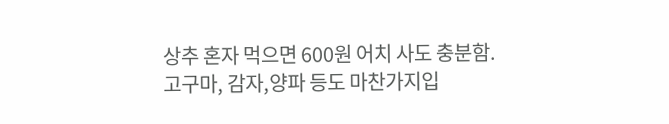상추 혼자 먹으면 600원 어치 사도 충분함.
고구마, 감자,양파 등도 마찬가지입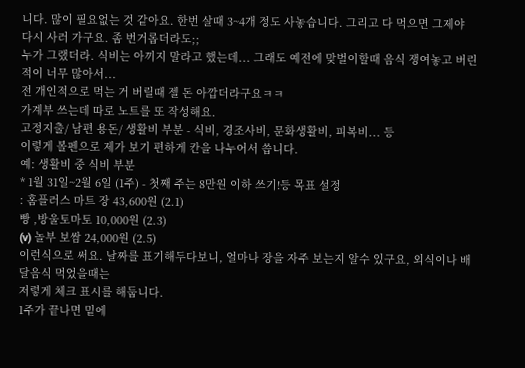니다. 많이 필요없는 것 같아요. 한번 살때 3~4개 정도 사놓습니다. 그리고 다 먹으면 그제야
다시 사러 가구요. 좀 번거롭더라도;;
누가 그랬더라. 식비는 아끼지 말라고 했는데... 그래도 예전에 맞벌이할때 음식 쟁여놓고 버린 적이 너무 많아서...
전 개인적으로 먹는 거 버릴때 젤 돈 아깝더라구요ㅋㅋ
가계부 쓰는데 따로 노트를 또 작성해요.
고정지출/ 남편 용돈/ 생활비 부분 - 식비, 경조사비, 문화생활비, 피복비... 등
이렇게 볼펜으로 제가 보기 편하게 칸을 나누어서 씁니다.
예: 생활비 중 식비 부분
* 1월 31일~2월 6일 (1주) - 첫째 주는 8만원 이하 쓰기!등 목표 설정
: 홈플러스 마트 장 43,600원 (2.1)
빵 ,방울토마토 10,000원 (2.3)
(v) 놀부 보쌈 24,000원 (2.5)
이런식으로 써요. 날짜를 표기해두다보니, 얼마나 장을 자주 보는지 알수 있구요, 외식이나 배달음식 먹었을때는
저렇게 체크 표시를 해둡니다.
1주가 끝나면 밑에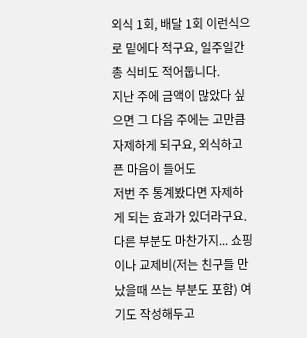외식 1회, 배달 1회 이런식으로 밑에다 적구요, 일주일간 총 식비도 적어둡니다.
지난 주에 금액이 많았다 싶으면 그 다음 주에는 고만큼 자제하게 되구요, 외식하고픈 마음이 들어도
저번 주 통계봤다면 자제하게 되는 효과가 있더라구요.
다른 부분도 마찬가지... 쇼핑이나 교제비(저는 친구들 만났을때 쓰는 부분도 포함) 여기도 작성해두고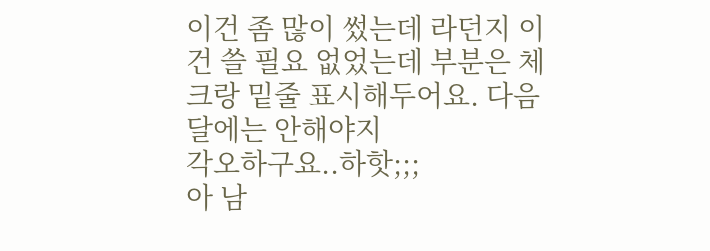이건 좀 많이 썼는데 라던지 이건 쓸 필요 없었는데 부분은 체크랑 밑줄 표시해두어요. 다음달에는 안해야지
각오하구요..하핫;;;
아 남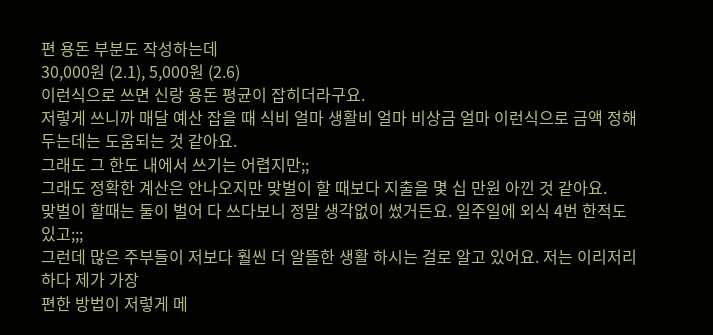편 용돈 부분도 작성하는데
30,000원 (2.1), 5,000원 (2.6)
이런식으로 쓰면 신랑 용돈 평균이 잡히더라구요.
저렇게 쓰니까 매달 예산 잡을 때 식비 얼마 생활비 얼마 비상금 얼마 이런식으로 금액 정해두는데는 도움되는 것 같아요.
그래도 그 한도 내에서 쓰기는 어렵지만;;
그래도 정확한 계산은 안나오지만 맞벌이 할 때보다 지출을 몇 십 만원 아낀 것 같아요.
맞벌이 할때는 둘이 벌어 다 쓰다보니 정말 생각없이 썼거든요. 일주일에 외식 4번 한적도 있고;;;
그런데 많은 주부들이 저보다 훨씬 더 알뜰한 생활 하시는 걸로 알고 있어요. 저는 이리저리 하다 제가 가장
편한 방법이 저렇게 메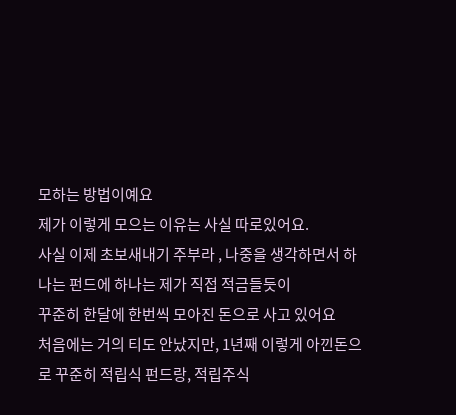모하는 방법이예요
제가 이렇게 모으는 이유는 사실 따로있어요.
사실 이제 초보새내기 주부라 , 나중을 생각하면서 하나는 펀드에 하나는 제가 직접 적금들듯이
꾸준히 한달에 한번씩 모아진 돈으로 사고 있어요
처음에는 거의 티도 안났지만, 1년째 이렇게 아낀돈으로 꾸준히 적립식 펀드랑, 적립주식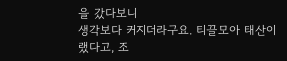을 갔다보니
생각보다 커지더라구요. 티끌모아 태산이랬다고, 조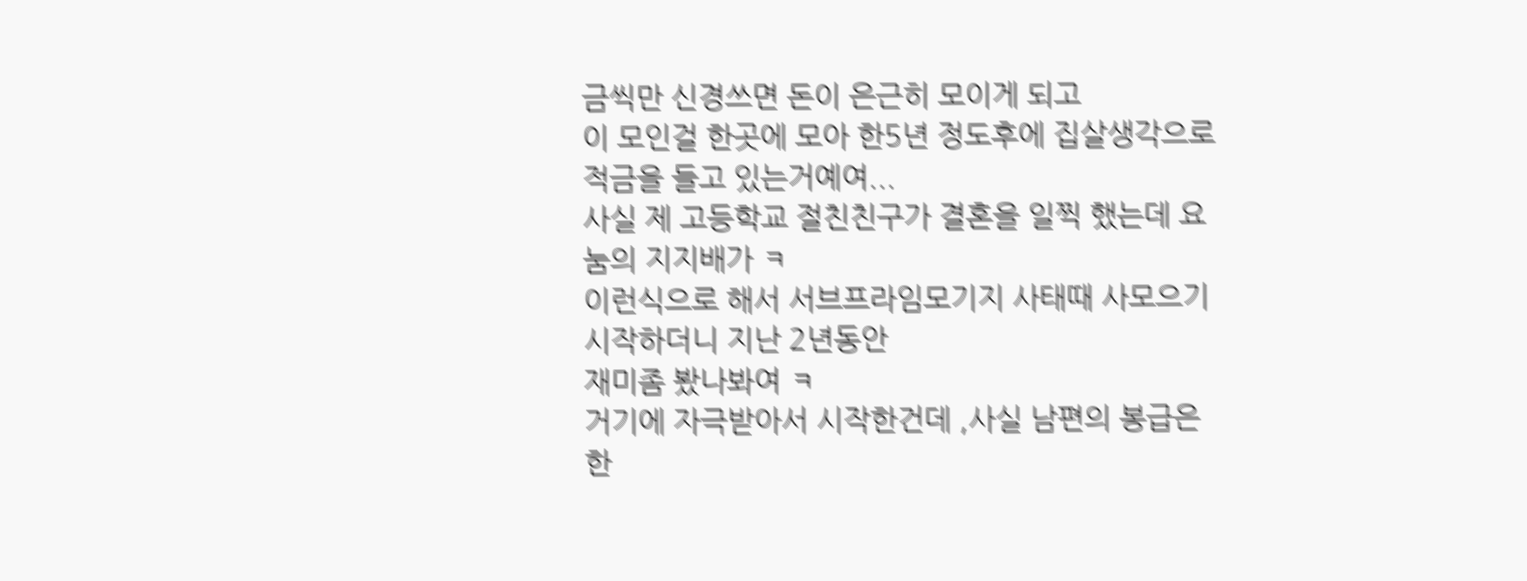금씩만 신경쓰면 돈이 은근히 모이게 되고
이 모인걸 한곳에 모아 한5년 정도후에 집살생각으로 적금을 들고 있는거예여...
사실 제 고등학교 절친친구가 결혼을 일찍 했는데 요눔의 지지배가 ㅋ
이런식으로 해서 서브프라임모기지 사태때 사모으기 시작하더니 지난 2년동안
재미좀 봤나봐여 ㅋ
거기에 자극받아서 시작한건데 ,사실 남편의 봉급은 한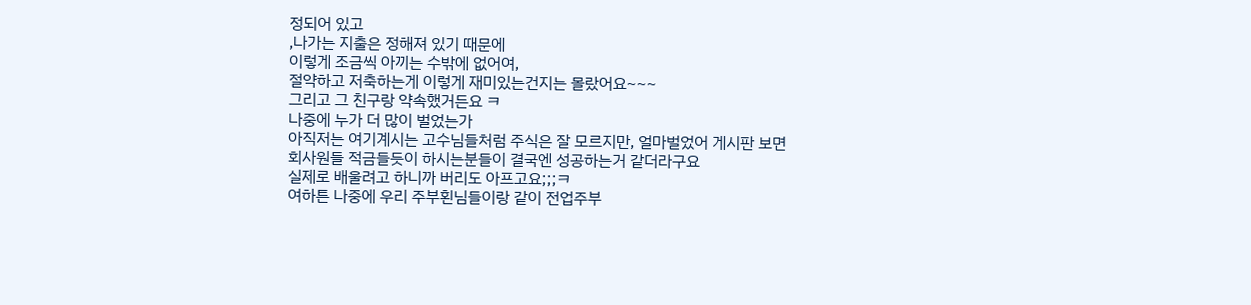정되어 있고
,나가는 지출은 정해져 있기 때문에
이렇게 조금씩 아끼는 수밖에 없어여,
절약하고 저축하는게 이렇게 재미있는건지는 몰랐어요~~~
그리고 그 친구랑 약속했거든요 ㅋ
나중에 누가 더 많이 벌었는가
아직저는 여기계시는 고수님들처럼 주식은 잘 모르지만, 얼마벌었어 게시판 보면
회사원들 적금들듯이 하시는분들이 결국엔 성공하는거 같더라구요
실제로 배울려고 하니까 버리도 아프고요;;;ㅋ
여하튼 나중에 우리 주부횐님들이랑 같이 전업주부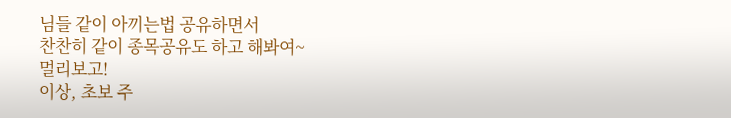님들 같이 아끼는법 공유하면서
찬찬히 같이 종목공유도 하고 해봐여~
멀리보고!
이상, 초보 주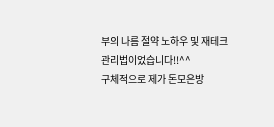부의 나름 절약 노하우 및 재테크 관리법이었습니다!!^^
구체적으로 제가 돈모은방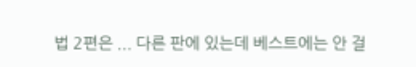법 2편은 ... 다른 판에 있는데 베스트에는 안 걸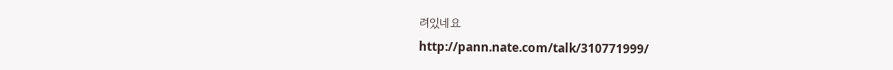려있네요
http://pann.nate.com/talk/310771999/